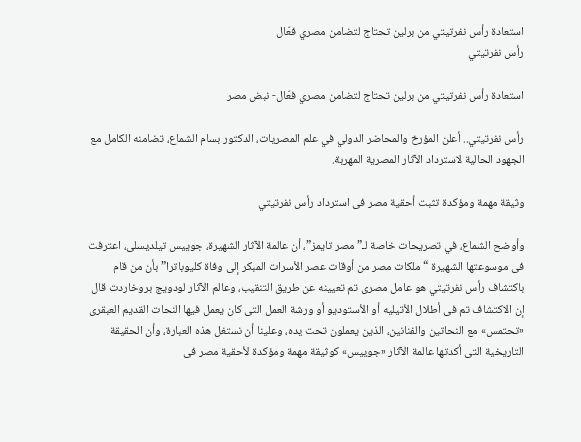استعادة رأس نفرتيتي من برلين تحتاج لتضامن مصري فعّال
رأس نفرتيتي

استعادة رأس نفرتيتي من برلين تحتاج لتضامن مصري فعّال- نبض مصر

رأس نفرتيتي.. أعلن المؤرخ والمحاضر الدولي في علم المصريات، الدكتور بسام الشماع، تضامنه الكامل مع الجهود الحالية لاسترداد الآثار المصرية المهربة.

وثيقة مهمة ومؤكدة تثبت أحقية مصر فى استرداد رأس نفرتيتي

وأوضح الشماع، في تصريحات خاصة لـ”مصر تايمز”، أن عالمة الآثار الشهيرة، جوييس تيلديسلى، اعترفت فى موسوعتها الشهيرة “ملكات مصر من أوقات عصر الأسرات المبكر إلى وفاة كليوباترا” بأن من قام باكتشاف رأس نفرتيتي هو عامل مصرى تم تعيينه عن طريق التنقيب، وعالم الآثار لودويج بروخاردت قال إن الاكتشاف تم فى أطلال الأتيليه أو الأستوديو أو ورشة العمل التى كان يعمل فيها النحات القديم العبقرى «تحتمس» مع النحاتين والفنانين، الذين يعملون تحت يده، وعلينا أن نستغل هذه العبارة، وأن الحقيقة التاريخية التى أكدتها عالمة الآثار «جوييس» كوثيقة مهمة ومؤكدة لأحقية مصر فى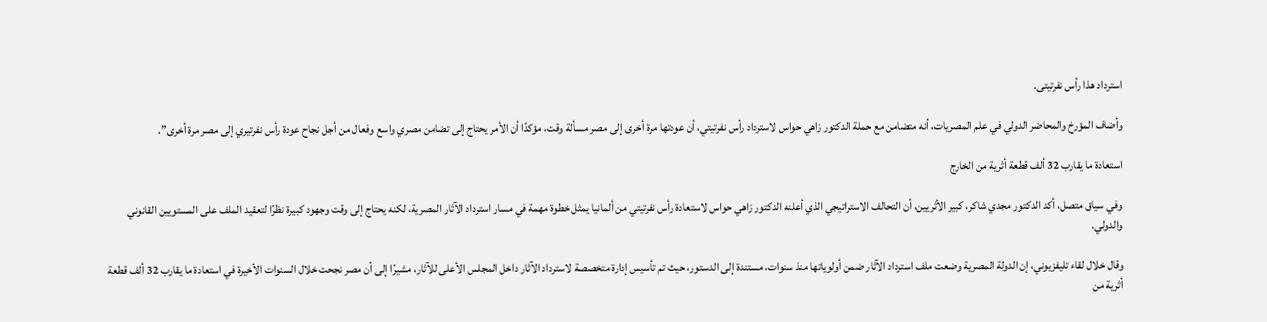استرداد هذا رأس نفرتيتى.

وأضاف المؤرخ والمحاضر الدولي في علم المصريات، أنه متضامن مع حملة الدكتور زاهي حواس لاسترداد رأس نفرتيتي، أن عودتها مرة أخرى إلى مصر مسألة وقت، مؤكدًا أن الأمر يحتاج إلى تضامن مصري واسع وفعال من أجل نجاح عودة رأس نفرتيري إلى مصر مرة أخرى”.

استعادة ما يقارب 32 ألف قطعة أثرية من الخارج

وفي سياق متصل، أكد الدكتور مجدي شاكر، كبير الأثريين، أن التحالف الاستراتيجي الذي أعلنه الدكتور زاهي حواس لاستعادة رأس نفرتيتي من ألمانيا يمثل خطوة مهمة في مسار استرداد الآثار المصرية، لكنه يحتاج إلى وقت وجهود كبيرة نظرًا لتعقيد الملف على المستويين القانوني والدولي.

وقال خلال لقاء تليفزيوني، إن الدولة المصرية وضعت ملف استرداد الآثار ضمن أولوياتها منذ سنوات، مستندة إلى الدستور، حيث تم تأسيس إدارة متخصصة لاسترداد الآثار داخل المجلس الأعلى للآثار، مشيرًا إلى أن مصر نجحت خلال السنوات الأخيرة في استعادة ما يقارب 32 ألف قطعة أثرية من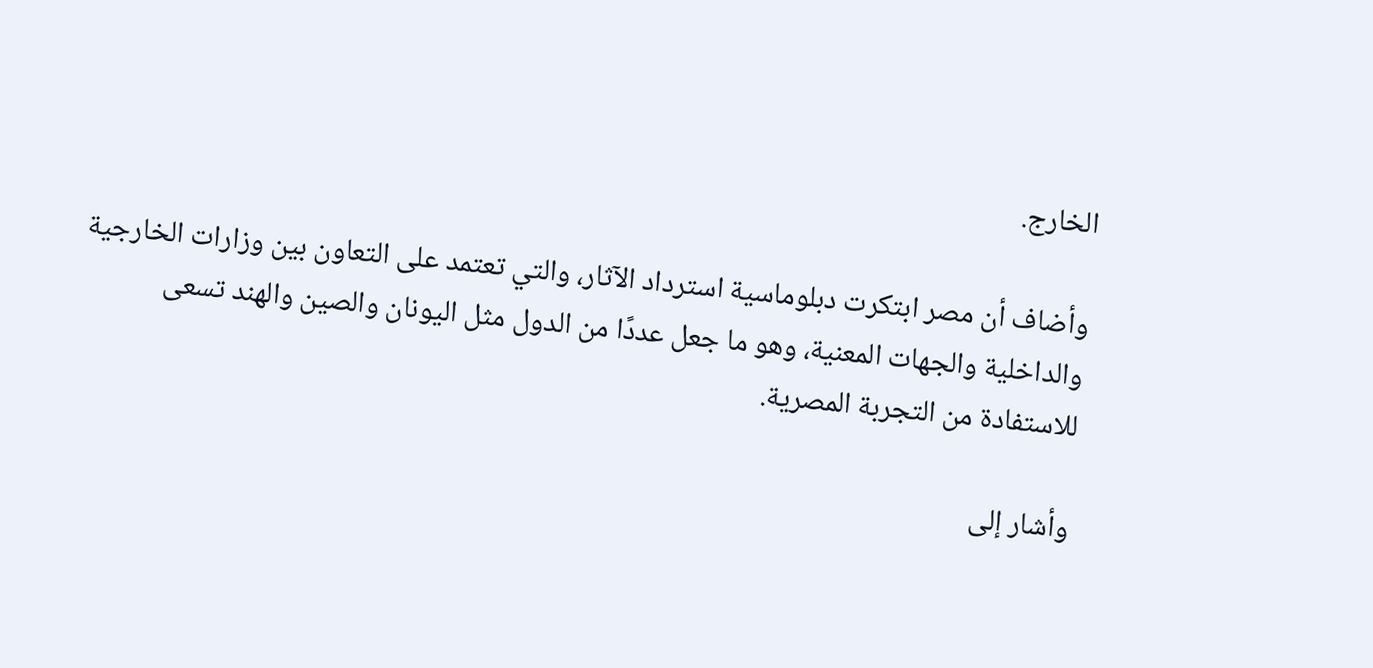الخارج.

وأضاف أن مصر ابتكرت دبلوماسية استرداد الآثار، والتي تعتمد على التعاون بين وزارات الخارجية والداخلية والجهات المعنية، وهو ما جعل عددًا من الدول مثل اليونان والصين والهند تسعى للاستفادة من التجربة المصرية.

وأشار إلى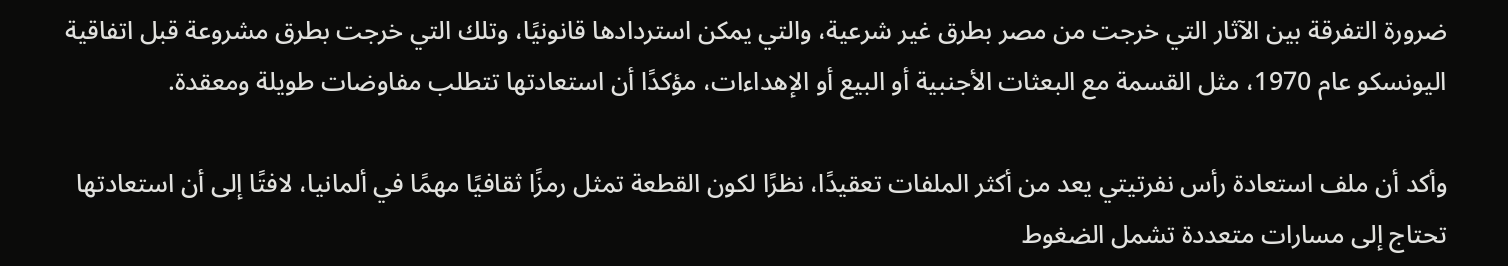ضرورة التفرقة بين الآثار التي خرجت من مصر بطرق غير شرعية، والتي يمكن استردادها قانونيًا، وتلك التي خرجت بطرق مشروعة قبل اتفاقية اليونسكو عام 1970، مثل القسمة مع البعثات الأجنبية أو البيع أو الإهداءات، مؤكدًا أن استعادتها تتطلب مفاوضات طويلة ومعقدة.

وأكد أن ملف استعادة رأس نفرتيتي يعد من أكثر الملفات تعقيدًا، نظرًا لكون القطعة تمثل رمزًا ثقافيًا مهمًا في ألمانيا، لافتًا إلى أن استعادتها تحتاج إلى مسارات متعددة تشمل الضغوط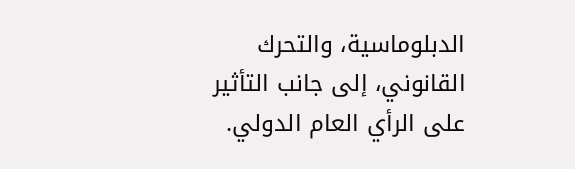الدبلوماسية، والتحرك القانوني، إلى جانب التأثير على الرأي العام الدولي.